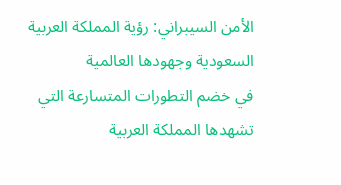الأمن السيبراني: رؤية المملكة العربية السعودية وجهودها العالمية
في خضم التطورات المتسارعة التي تشهدها المملكة العربية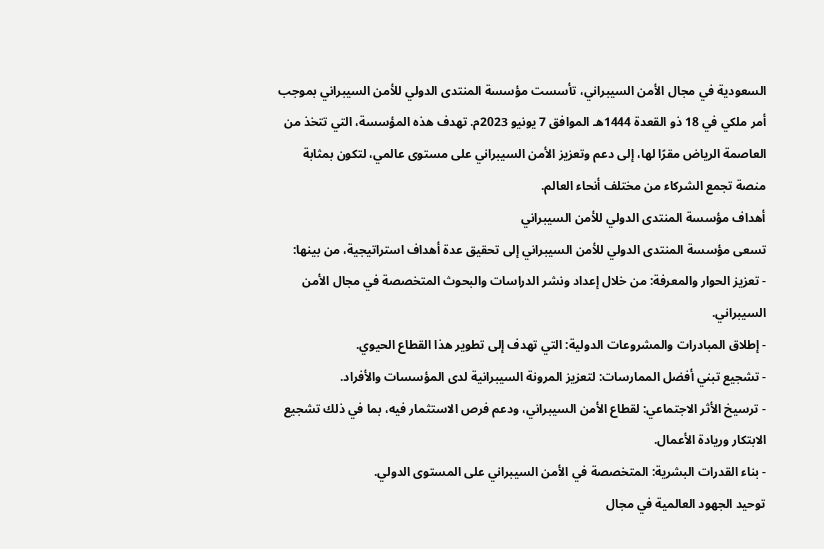السعودية في مجال الأمن السيبراني، تأسست مؤسسة المنتدى الدولي للأمن السيبراني بموجب أمر ملكي في 18 ذو القعدة 1444هـ الموافق 7 يونيو 2023م. تهدف هذه المؤسسة، التي تتخذ من العاصمة الرياض مقرًا لها، إلى دعم وتعزيز الأمن السيبراني على مستوى عالمي، لتكون بمثابة منصة تجمع الشركاء من مختلف أنحاء العالم.
أهداف مؤسسة المنتدى الدولي للأمن السيبراني
تسعى مؤسسة المنتدى الدولي للأمن السيبراني إلى تحقيق عدة أهداف استراتيجية، من بينها:
- تعزيز الحوار والمعرفة: من خلال إعداد ونشر الدراسات والبحوث المتخصصة في مجال الأمن السيبراني.
- إطلاق المبادرات والمشروعات الدولية: التي تهدف إلى تطوير هذا القطاع الحيوي.
- تشجيع تبني أفضل الممارسات: لتعزيز المرونة السيبرانية لدى المؤسسات والأفراد.
- ترسيخ الأثر الاجتماعي: لقطاع الأمن السيبراني، ودعم فرص الاستثمار فيه، بما في ذلك تشجيع الابتكار وريادة الأعمال.
- بناء القدرات البشرية: المتخصصة في الأمن السيبراني على المستوى الدولي.
توحيد الجهود العالمية في مجال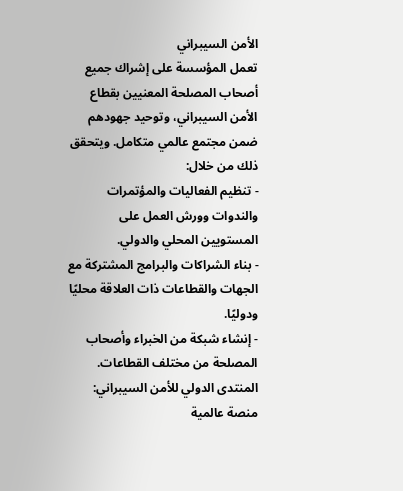الأمن السيبراني
تعمل المؤسسة على إشراك جميع أصحاب المصلحة المعنيين بقطاع الأمن السيبراني، وتوحيد جهودهم ضمن مجتمع عالمي متكامل. ويتحقق ذلك من خلال:
- تنظيم الفعاليات والمؤتمرات والندوات وورش العمل على المستويين المحلي والدولي.
- بناء الشراكات والبرامج المشتركة مع الجهات والقطاعات ذات العلاقة محليًا ودوليًا.
- إنشاء شبكة من الخبراء وأصحاب المصلحة من مختلف القطاعات.
المنتدى الدولي للأمن السيبراني: منصة عالمية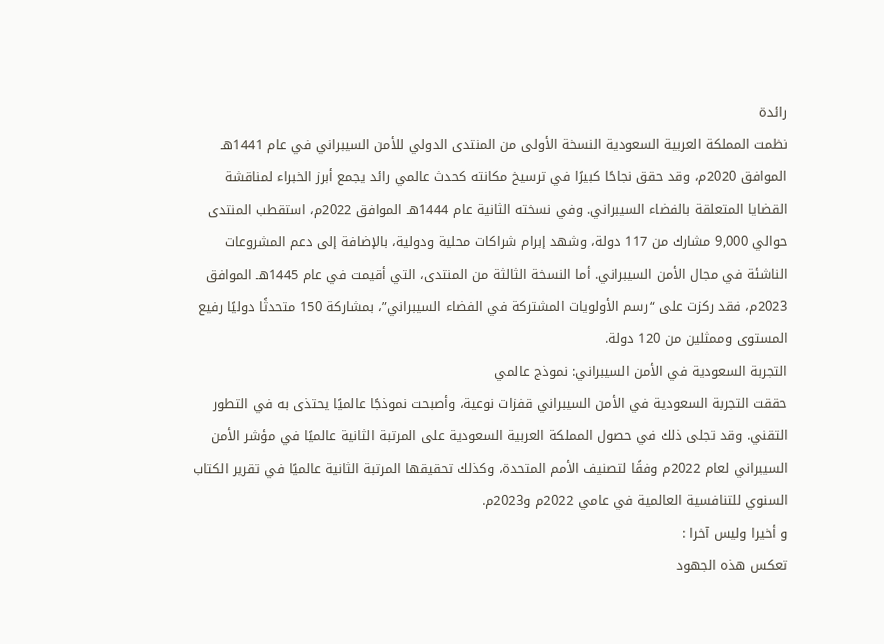رائدة
نظمت المملكة العربية السعودية النسخة الأولى من المنتدى الدولي للأمن السيبراني في عام 1441هـ الموافق 2020م، وقد حقق نجاحًا كبيرًا في ترسيخ مكانته كحدث عالمي رائد يجمع أبرز الخبراء لمناقشة القضايا المتعلقة بالفضاء السيبراني. وفي نسخته الثانية عام 1444هـ الموافق 2022م، استقطب المنتدى حوالي 9,000 مشارك من 117 دولة، وشهد إبرام شراكات محلية ودولية، بالإضافة إلى دعم المشروعات الناشئة في مجال الأمن السيبراني. أما النسخة الثالثة من المنتدى، التي أقيمت في عام 1445هـ الموافق 2023م، فقد ركزت على “رسم الأولويات المشتركة في الفضاء السيبراني”، بمشاركة 150 متحدثًا دوليًا رفيع المستوى وممثلين من 120 دولة.
التجربة السعودية في الأمن السيبراني: نموذج عالمي
حققت التجربة السعودية في الأمن السيبراني قفزات نوعية، وأصبحت نموذجًا عالميًا يحتذى به في التطور التقني. وقد تجلى ذلك في حصول المملكة العربية السعودية على المرتبة الثانية عالميًا في مؤشر الأمن السيبراني لعام 2022م وفقًا لتصنيف الأمم المتحدة، وكذلك تحقيقها المرتبة الثانية عالميًا في تقرير الكتاب السنوي للتنافسية العالمية في عامي 2022م و2023م.
و أخيرا وليس آخرا :
تعكس هذه الجهود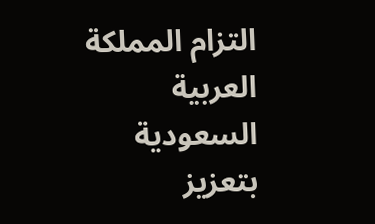التزام المملكة العربية السعودية بتعزيز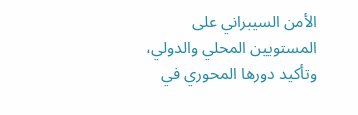الأمن السيبراني على المستويين المحلي والدولي، وتأكيد دورها المحوري في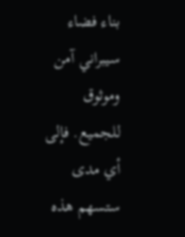بناء فضاء سيبراني آمن وموثوق للجميع. فإلى أي مدى ستسهم هذه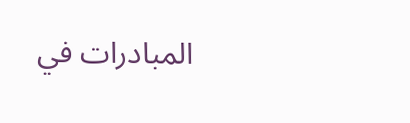المبادرات في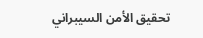تحقيق الأمن السيبراني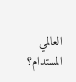العالمي المستدام؟